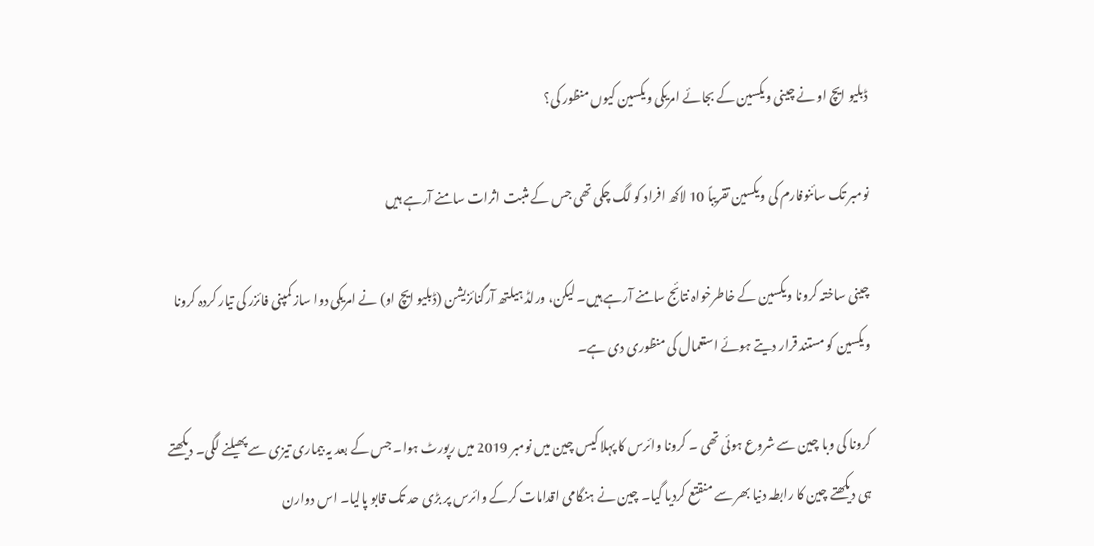ڈبلیو ایچ او نے چینی ویکسین کے بجائے امریکی ویکسین کیوں منظور کی؟

نومبر تک سائنوفارم کی ویکسین تقریباً 10 لاکھ افراد کو لگ چکی تھی جس کے مثبت اثرات سامنے آرہے ہیں

چینی ساختہ کرونا ویکسین کے خاطرخواہ نتائج سامنے آرہے ہیں۔ لیکن، ورلڈ ہیلتھ آرگنائزیشن (ڈبلیو ایچ او) نے امریکی دوا ساز کمپنی فائزر کی تیار کردہ کرونا ویکسین کو مستند قرار دیتے ہوئے استعمال کی منظوری دی ہے۔

کرونا کی وبا چین سے شروع ہوئی تھی ۔ کرونا وائرس کا پہلا کیس چین میں نومبر 2019 میں رپورٹ ہوا۔ جس کے بعد یہ بیماری تیزی سے پھیلنے لگی۔ دیکھتے ہی دیکھتے چین کا رابطہ دنیا بھر سے منقتع کردیا گیا۔ چین نے ہنگامی اقدامات کرکے وائرس پر بڑی حد تک قابو پالیا۔ اس دوارن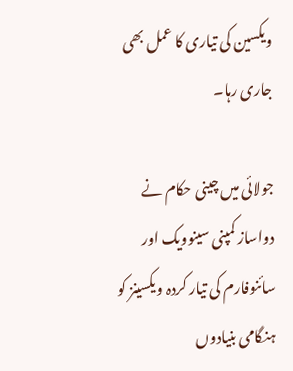ویکسین کی تیاری کا عمل بھی جاری رہا۔

جولائی میں چینی حکام نے دواساز کمپنی سینوویک اور سائنوفارم کی تیار کردہ ویکسینز کو ہنگامی بنیادوں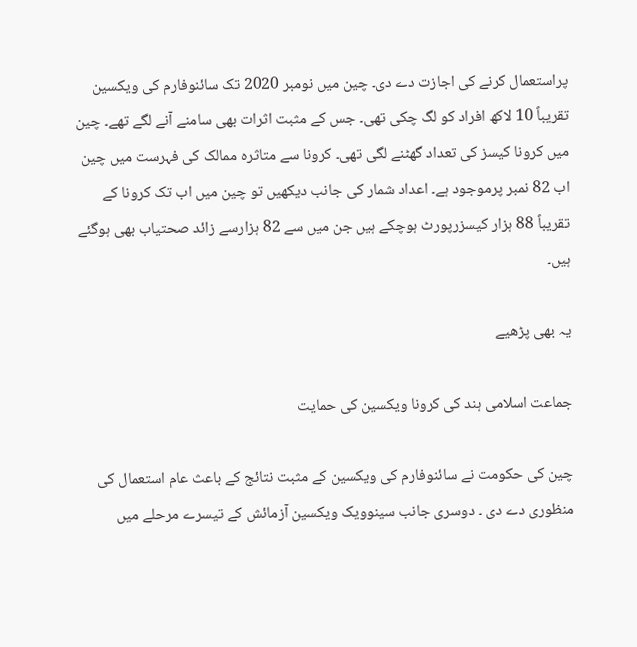پراستعمال کرنے کی اجازت دے دی۔ چین میں نومبر 2020 تک سائنوفارم کی ویکسین تقریباً 10 لاکھ افراد کو لگ چکی تھی۔ جس کے مثبت اثرات بھی سامنے آنے لگے تھے۔ چین میں کرونا کیسز کی تعداد گھٹنے لگی تھی۔ کرونا سے متاثرہ ممالک کی فہرست میں چین اب 82 نمبر پرموجود ہے۔ اعداد شمار کی جانب دیکھیں تو چین میں اب تک کرونا کے تقریباً 88 ہزار کیسزرپورٹ ہوچکے ہیں جن میں سے 82 ہزارسے زائد صحتیاب بھی ہوگئے ہیں۔

یہ بھی پڑھیے

جماعت اسلامی ہند کی کرونا ویکسین کی حمایت

چین کی حکومت نے سائنوفارم کی ویکسین کے مثبت نتائج کے باعث عام استعمال کی منظوری دے دی ۔ دوسری جانب سینوویک ویکسین آزمائش کے تیسرے مرحلے میں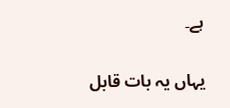ہے۔

یہاں یہ بات قابل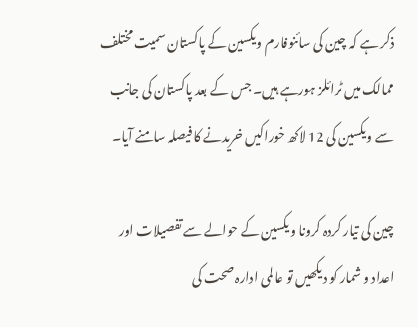ذکر ہے کہ چین کی سائنوفارم ویکسین کے پاکستان سمیت مختلف ممالک میں ٹرائلز ہورہے ہیں۔ جس کے بعد پاکستان کی جانب سے ویکسین کی 12 لاکھ خوراکیں خریدنے کا فیصلہ سامنے آیا۔

چین کی تیار کردہ کرونا ویکسین کے حوالے سے تفصیلات اور اعداد و شمار کو دیکھیں تو عالمی ادارہ صحت کی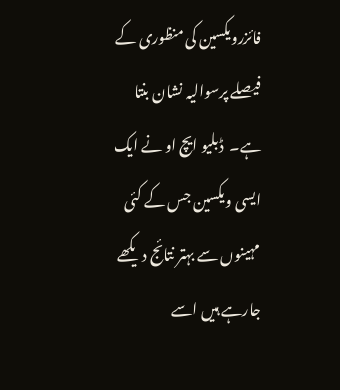فائزرویکسین کی منظوری کے فیصلے پرسوالیہ نشان بنتا ہے۔  ڈبلیو ایچ او نے ایک ایسی ویکسین جس کے کئی مہینوں سے بہتر نتائج دیکھے جارہے ہیں اسے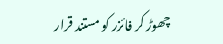چھوڑ کر فائزر کو مستند قرار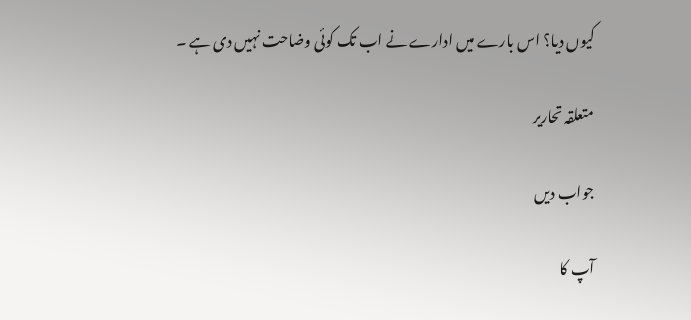کیوں دیا؟ اس بارے میں ادارے نے اب تک کوئی وضاحت نہیں دی ہے ۔

متعلقہ تحاریر

جواب دیں

آپ کا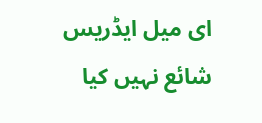ای میل ایڈریس شائع نہیں کیا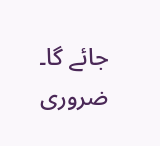جائے گا۔ ضروری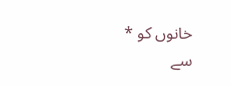خانوں کو * سے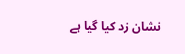نشان زد کیا گیا ہے